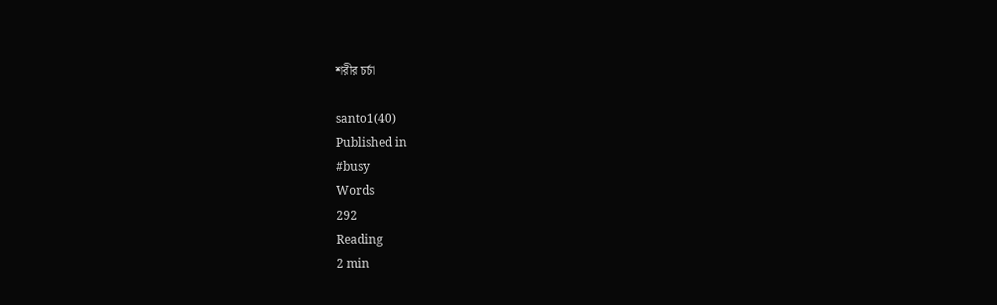শরীর চর্চা

santo1(40)
Published in
#busy
Words
292
Reading
2 min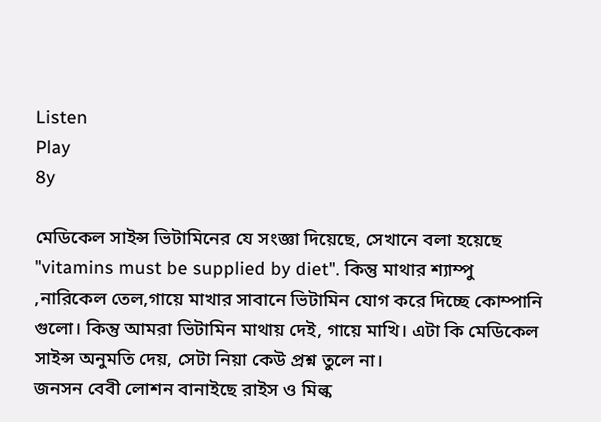Listen
Play
8y

মেডিকেল সাইন্স ভিটামিনের যে সংজ্ঞা দিয়েছে, সেখানে বলা হয়েছে "vitamins must be supplied by diet". কিন্তু মাথার শ্যাম্পু ,নারিকেল তেল,গায়ে মাখার সাবানে ভিটামিন যোগ করে দিচ্ছে কোম্পানি গুলো। কিন্তু আমরা ভিটামিন মাথায় দেই, গায়ে মাখি। এটা কি মেডিকেল সাইন্স অনুমতি দেয়, সেটা নিয়া কেউ প্রশ্ন তুলে না।
জনসন বেবী লোশন বানাইছে রাইস ও মিল্ক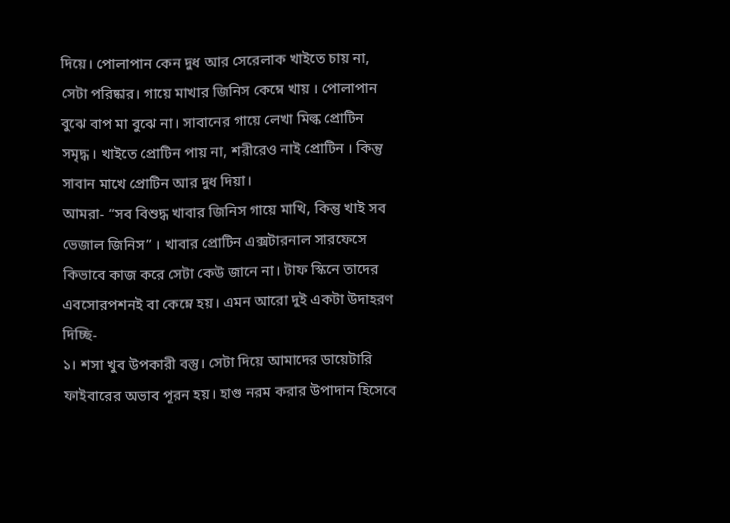দিয়ে। পোলাপান কেন দুধ আর সেরেলাক খাইতে চায় না, সেটা পরিষ্কার। গায়ে মাখার জিনিস কেম্নে খায় । পোলাপান বুঝে বাপ মা বুঝে না। সাবানের গায়ে লেখা মিল্ক প্রোটিন সমৃদ্ধ। খাইতে প্রোটিন পায় না, শরীরেও নাই প্রোটিন । কিন্তু সাবান মাখে প্রোটিন আর দুধ দিয়া।
আমরা- “সব বিশুদ্ধ খাবার জিনিস গায়ে মাখি, কিন্তু খাই সব ভেজাল জিনিস” । খাবার প্রোটিন এক্সটারনাল সারফেসে কিভাবে কাজ করে সেটা কেউ জানে না। টাফ স্কিনে তাদের এবসোরপশনই বা কেম্নে হয়। এমন আরো দুই একটা উদাহরণ দিচ্ছি-
১। শসা খুব উপকারী বস্তু। সেটা দিয়ে আমাদের ডায়েটারি ফাইবারের অভাব পূরন হয়। হাগু নরম করার উপাদান হিসেবে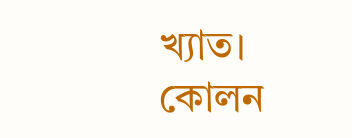খ্যাত। কোলন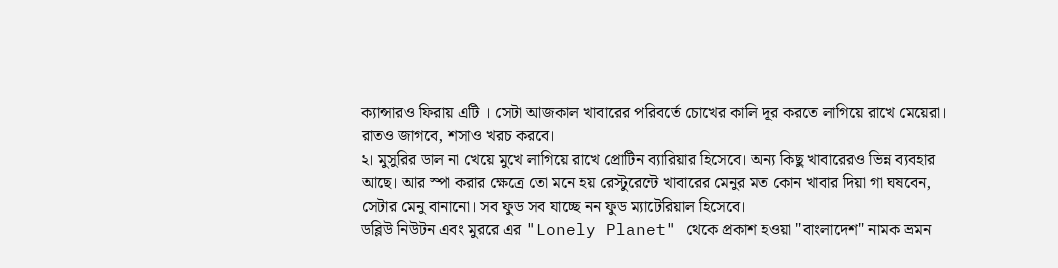ক্যান্সারও ফিরায় এটি । সেটা আজকাল খাবারের পরিবর্তে চোখের কালি দূর করতে লাগিয়ে রাখে মেয়েরা। রাতও জাগবে, শসাও খরচ করবে।
২। মুসুরির ডাল না খেয়ে মুখে লাগিয়ে রাখে প্রোটিন ব্যারিয়ার হিসেবে। অন্য কিছু খাবারেরও ভিন্ন ব্যবহার আছে। আর স্পা করার ক্ষেত্রে তো মনে হয় রেস্টুরেন্টে খাবারের মেনুর মত কোন খাবার দিয়া গা ঘষবেন, সেটার মেনু বানানো। সব ফুড সব যাচ্ছে নন ফুড ম্যাটেরিয়াল হিসেবে।
ডব্লিউ নিউটন এবং মুররে এর "Lonely Planet" থেকে প্রকাশ হওয়া "বাংলাদেশ" নামক ভ্রমন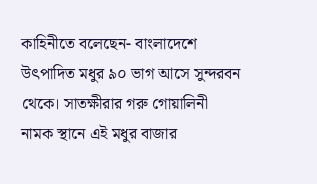কাহিনীতে বলেছেন- বাংলাদেশে উৎপাদিত মধুর ৯০ ভাগ আসে সুন্দরবন থেকে। সাতক্ষীরার গরু গোয়ালিনী নামক স্থানে এই মধুর বাজার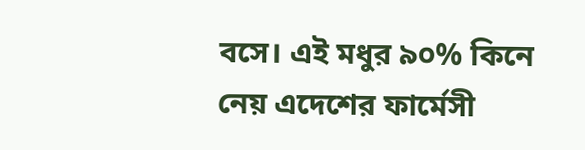বসে। এই মধুর ৯০% কিনে নেয় এদেশের ফার্মেসী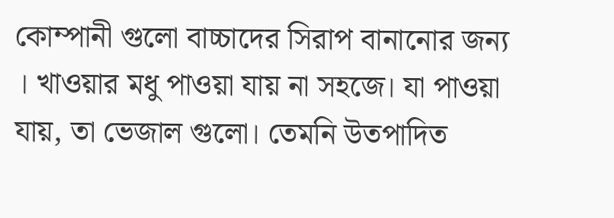কোম্পানী গুলো বাচ্চাদের সিরাপ বানানোর জন্য । খাওয়ার মধু পাওয়া যায় না সহজে। যা পাওয়া যায়, তা ভেজাল গুলো। তেমনি উতপাদিত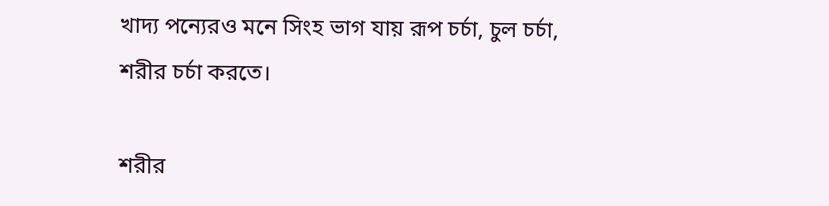খাদ্য পন্যেরও মনে সিংহ ভাগ যায় রূপ চর্চা, চুল চর্চা, শরীর চর্চা করতে।

শরীর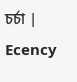চর্চা | Ecency